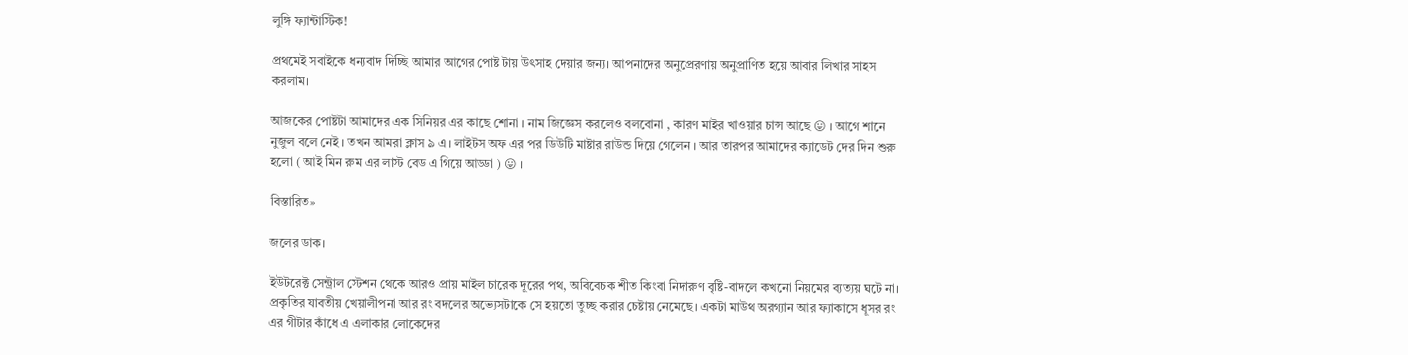লুঙ্গি ফ্যান্টাস্টিক!

প্রথমেই সবাইকে ধন্যবাদ দিচ্ছি আমার আগের পোষ্ট টায় উৎসাহ দেয়ার জন্য। আপনাদের অনুপ্রেরণায় অনুপ্রাণিত হয়ে আবার লিখার সাহস করলাম।

আজকের পোষ্টটা আমাদের এক সিনিয়র এর কাছে শোনা । নাম জিজ্ঞেস করলেও বলবোনা , কারণ মাইর খাওয়ার চান্স আছে 😛 । আগে শানে নুজুল বলে নেই । তখন আমরা ক্লাস ৯ এ। লাইটস অফ এর পর ডিউটি মাষ্টার রাউন্ড দিয়ে গেলেন । আর তারপর আমাদের ক্যাডেট দের দিন শুরু হলো ( আই মিন রুম এর লাস্ট বেড এ গিয়ে আড্ডা ) 😛 ।

বিস্তারিত»

জলের ডাক।

ইউটরেক্ট সেন্ট্রাল স্টেশন থেকে আরও প্রায় মাইল চারেক দূরের পথ, অবিবেচক শীত কিংবা নিদারুণ বৃষ্টি-বাদলে কখনো নিয়মের ব্যত্যয় ঘটে না। প্রকৃতির যাবতীয় খেয়ালীপনা আর রং বদলের অভ্যেসটাকে সে হয়তো তুচ্ছ করার চেষ্টায় নেমেছে। একটা মাউথ অরগ্যান আর ফ্যাকাসে ধূসর রং এর গীটার কাঁধে এ এলাকার লোকেদের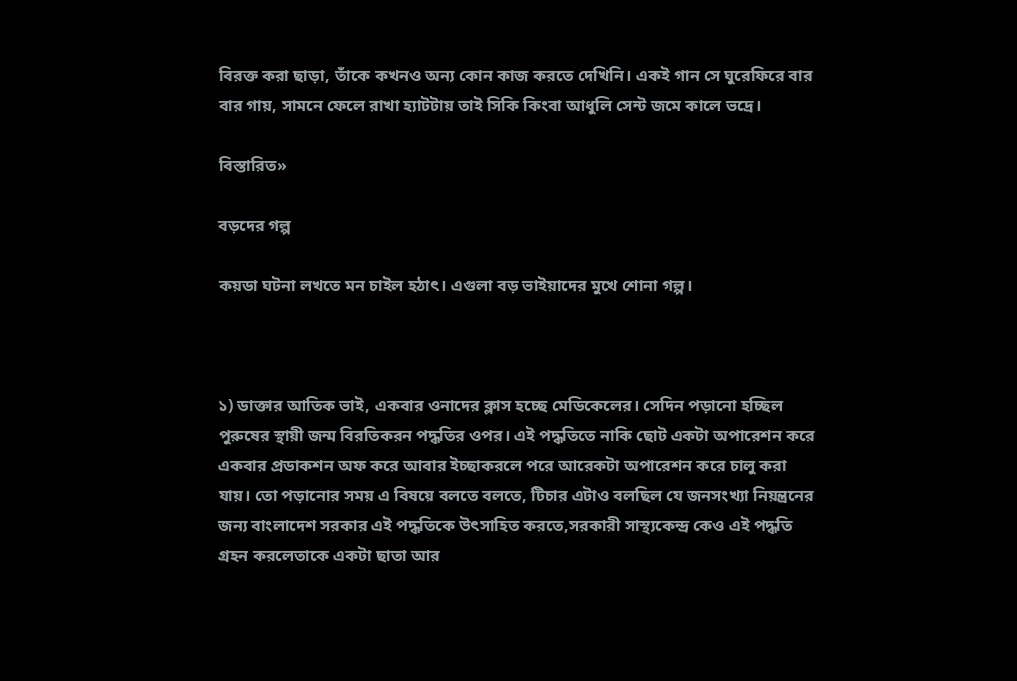বিরক্ত করা ছাড়া, তাঁকে কখনও অন্য কোন কাজ করতে দেখিনি। একই গান সে ঘুরেফিরে বার বার গায়, সামনে ফেলে রাখা হ্যাটটায় তাই সিকি কিংবা আধুলি সেন্ট জমে কালে ভদ্রে।

বিস্তারিত»

বড়দের গল্প

কয়ডা ঘটনা লখতে মন চাইল হঠাৎ। এগুলা বড় ভাইয়াদের মুখে শোনা গল্প।



১) ডাক্তার আতিক ভাই, একবার ওনাদের ক্লাস হচ্ছে মেডিকেলের। সেদিন পড়ানো হচ্ছিল পুরুষের স্থায়ী জন্ম বিরতিকরন পদ্ধতির ওপর। এই পদ্ধতিতে নাকি ছোট একটা অপারেশন করে একবার প্রডাকশন অফ করে আবার ইচ্ছাকরলে পরে আরেকটা অপারেশন করে চালু করা যায়। তো পড়ানোর সময় এ বিষয়ে বলতে বলতে, টিচার এটাও বলছিল যে জনসংখ্যা নিয়ন্ত্রনের জন্য বাংলাদেশ সরকার এই পদ্ধতিকে উৎসাহিত করতে,সরকারী সাস্থ্যকেন্দ্র কেও এই পদ্ধতি গ্রহন করলেতাকে একটা ছাতা আর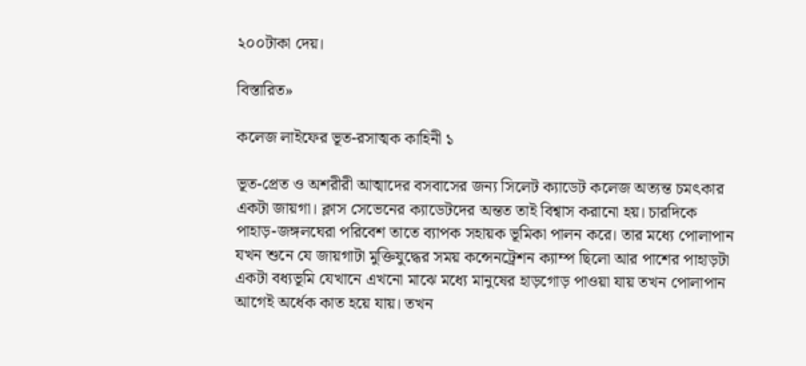২০০টাকা দেয়।

বিস্তারিত»

কলেজ লাইফের ভূত-রসাত্মক কাহিনী ১

ভূত-প্রেত ও অশরীরী আত্মাদের বসবাসের জন্য সিলেট ক্যাডেট কলেজ অত্যন্ত চমৎকার একটা জায়গা। ক্লাস সেভেনের ক্যাডেটদের অন্তত তাই বিশ্বাস করানো হয়। চারদিকে পাহাড়-জঙ্গলঘেরা পরিবেশ তাতে ব্যাপক সহায়ক ভূমিকা পালন করে। তার মধ্যে পোলাপান যখন শুনে যে জায়গাটা মুক্তিযুদ্ধের সময় কন্সেনট্রেশন ক্যাম্প ছিলো আর পাশের পাহাড়টা একটা বধ্যভূমি যেখানে এখনো মাঝে মধ্যে মানুষের হাড়গোড় পাওয়া যায় তখন পোলাপান আগেই অর্ধেক কাত হয়ে যায়। তখন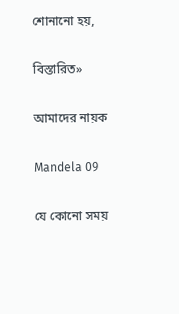শোনানো হয়,

বিস্তারিত»

আমাদের নায়ক

Mandela 09

যে কোনো সময়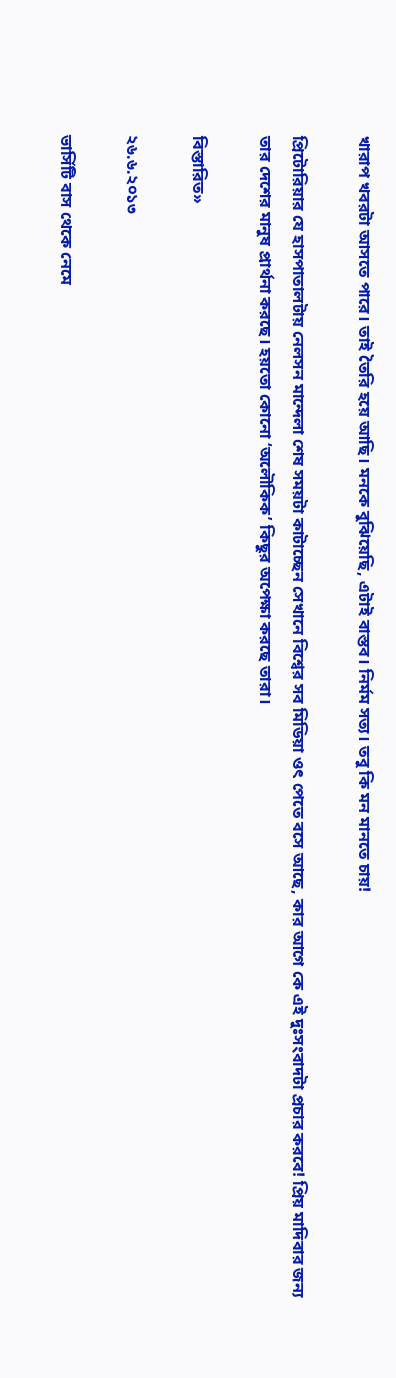খারাপ খবরটা আসতে পারে। তাই তৈরি হয়ে আছি। মনকে বুঝিয়েছি, এটাই বাস্তব। নির্মম সত্য। তবু কি মন মানতে চায়!

প্রিটোরিয়ার যে হাসপাতালটায় নেলসন মান্দেলা শেষ সময়টা কাটাচ্ছেন সেখানে বিশ্বের সব মিডিয়া ওৎ পেতে বসে আছে, কার আগে কে এই দুঃসংবাদটা প্রচার করবে! প্রিয় মাদিবার জন্য তার দেশের মানুষ প্রার্থনা করছে। হয়তো কোনো ‘অলৌকিক’ কিছুর অপেক্ষা করছে তারা।

বিস্তারিত»

২৬.৬.২০১৩

ভার্সিটি বাস থেকে নেমে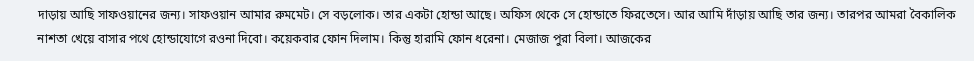দাড়ায় আছি সাফওয়ানের জন্য। সাফওয়ান আমার রুমমেট। সে বড়লোক। তার একটা হোন্ডা আছে। অফিস থেকে সে হোন্ডাতে ফিরতেসে। আর আমি দাঁড়ায় আছি তার জন্য। তারপর আমরা বৈকালিক নাশতা খেয়ে বাসার পথে হোন্ডাযোগে রওনা দিবো। কয়েকবার ফোন দিলাম। কিন্তু হারামি ফোন ধরেনা। মেজাজ পুরা বিলা। আজকের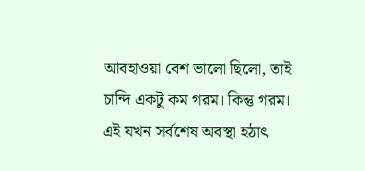আবহাওয়া বেশ ভালো ছিলো, তাই চান্দি একটু কম গরম। কিন্তু গরম। এই যখন সর্বশেষ অবস্থা হঠাৎ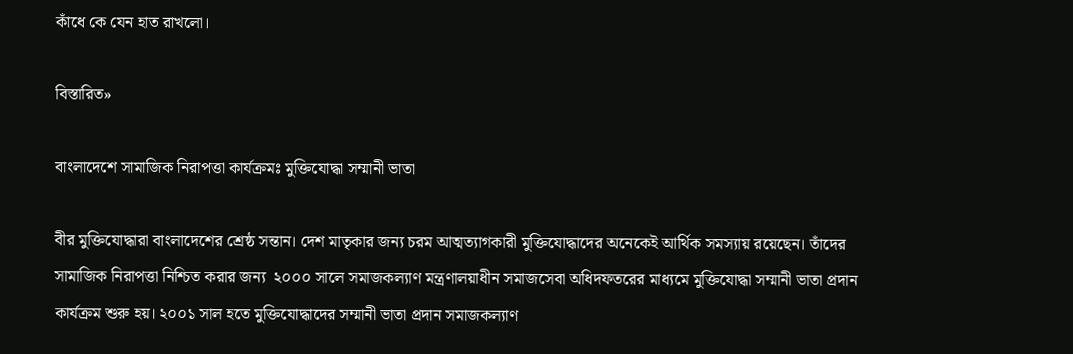কাঁধে কে যেন হাত রাখলো।

বিস্তারিত»

বাংলাদেশে সামাজিক নিরাপত্তা কার্যক্রমঃ মুক্তিযোদ্ধা সম্মানী ভাতা

বীর মুক্তিযোদ্ধারা বাংলাদেশের শ্রেষ্ঠ সন্তান। দেশ মাতৃকার জন্য চরম আত্মত্যাগকারী মুক্তিযোদ্ধাদের অনেকেই আর্থিক সমস্যায় রয়েছেন। তাঁদের সামাজিক নিরাপত্তা নিশ্চিত করার জন্য  ২০০০ সালে সমাজকল্যাণ মন্ত্রণালয়াধীন সমাজসেবা অধিদফতরের মাধ্যমে মুক্তিযোদ্ধা সম্মানী ভাতা প্রদান কার্যক্রম শুরু হয়। ২০০১ সাল হতে মুক্তিযোদ্ধাদের সম্মানী ভাতা প্রদান সমাজকল্যাণ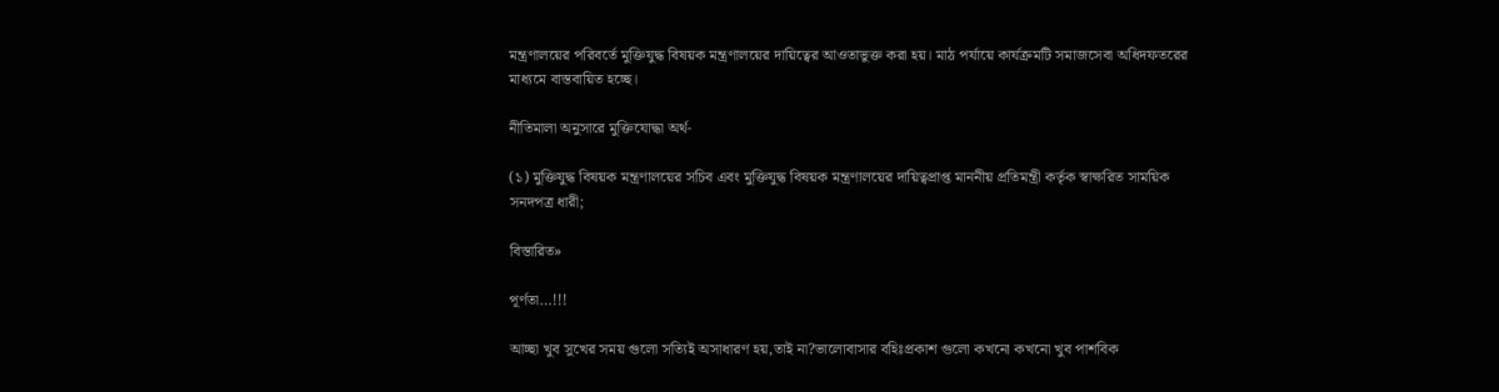মন্ত্রণালয়ের পরিবর্তে মুক্তিযুদ্ধ বিষয়ক মন্ত্রণালয়ের দায়িত্বের আওতাভুক্ত করা হয়। মাঠ পর্যায়ে কার্যক্রমটি সমাজসেবা অধিদফতরের মাধ্যমে বাস্তবায়িত হচ্ছে।

নীতিমালা অনুসারে মুক্তিযোদ্ধা অর্থ-

(১) মুক্তিযুদ্ধ বিষয়ক মন্ত্রণালয়ের সচিব এবং মুক্তিযুদ্ধ বিষয়ক মন্ত্রণালয়ের দায়িত্বপ্রাপ্ত মাননীয় প্রতিমন্ত্রী কর্তৃক স্বাক্ষরিত সাময়িক সনদপত্র ধারী;

বিস্তারিত»

পূর্ণতা…!!!

আচ্ছা খুব সুখের সময় গুলো সত্যিই অসাধারণ হয়,তাই না?ভালোবাসার বহিঃপ্রকাশ গুলো কখনো কখনো খুব পাশবিক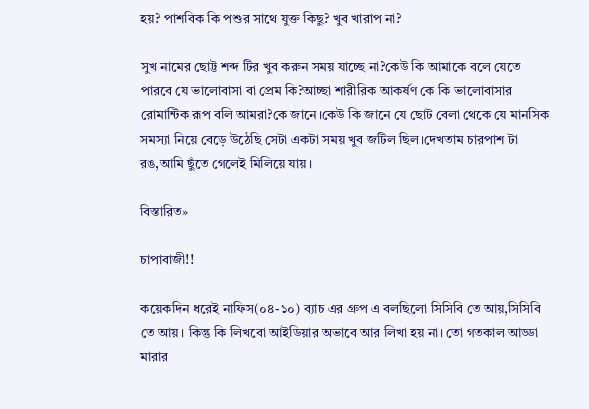হয়? পাশবিক কি পশুর সাথে যুক্ত কিছু? খুব খারাপ না?

সুখ নামের ছোট্ট শব্দ টির খুব করুন সময় যাচ্ছে না?কেউ কি আমাকে বলে যেতে পারবে যে ভালোবাসা বা প্রেম কি?আচ্ছা শারীরিক আকর্ষণ কে কি ভালোবাসার রোমান্টিক রূপ বলি আমরা?কে জানে।কেউ কি জানে যে ছোট বেলা থেকে যে মানসিক সমস্যা নিয়ে বেড়ে উঠেছি সেটা একটা সময় খুব জটিল ছিল।দেখতাম চারপাশ টা রঙ,আমি ছুঁতে গেলেই মিলিয়ে যায়।

বিস্তারিত»

চাপাবাজী!!

কয়েকদিন ধরেই নাফিস(০৪-১০) ব্যাচ এর গ্রুপ এ বলছিলো সিসিবি তে আয়,সিসিবি তে আয়। কিন্তু কি লিখবো আইডিয়ার অভাবে আর লিখা হয় না। তো গতকাল আড্ডা মারার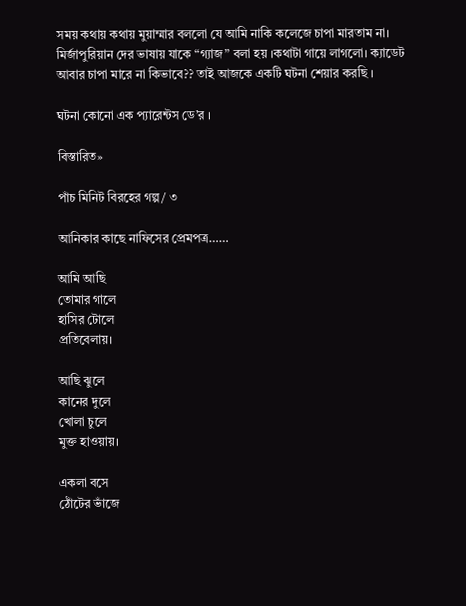সময় কথায় কথায় মুয়াম্মার বললো যে আমি নাকি কলেজে চাপা মারতাম না। মির্জাপুরিয়ান দের ভাষায় যাকে “গ্যাজ” বলা হয় ।কথাটা গায়ে লাগলো। ক্যাডেট আবার চাপা মারে না কিভাবে?? তাই আজকে একটি ঘটনা শেয়ার করছি ।

ঘটনা কোনো এক প্যারেন্টস ডে’র ।

বিস্তারিত»

পাঁচ মিনিট বিরহের গল্প/ ৩

আনিকার কাছে নাফিসের প্রেমপত্র……

আমি আছি
তোমার গালে
হাসির টোলে
প্রতিবেলায়।

আছি ঝুলে
কানের দুলে
খোলা চুলে
মুক্ত হাওয়ায়।

একলা বসে
ঠোঁটের ভাঁজে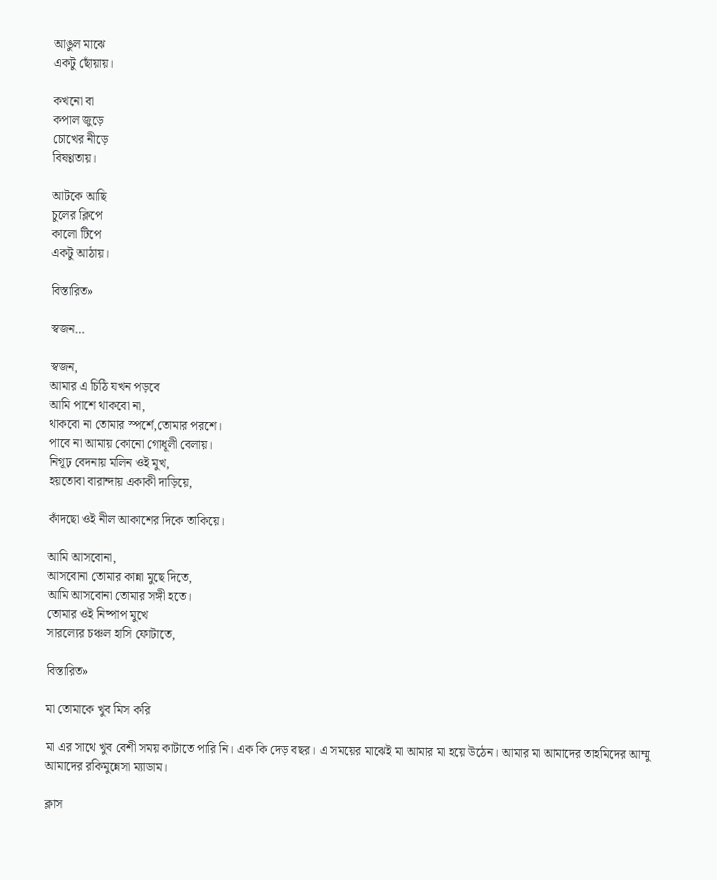আঙুল মাঝে
একটু ছোঁয়ায়।

কখনো বা
কপাল জুড়ে
চোখের নীড়ে
বিষণ্ণতায়।

আটকে আছি
চুলের ক্লিপে
কালো টিপে
একটু আঠায়।

বিস্তারিত»

স্বজন…

স্বজন,
আমার এ চিঠি যখন পড়বে
আমি পাশে থাকবো না,
থাকবো না তোমার স্পর্শে,তোমার পরশে।
পাবে না আমায় কোনো গোধূলী বেলায়।
নিগূঢ় বেদনায় মলিন ওই মুখ,
হয়তোবা বারান্দায় একাকী দাড়িয়ে,

কাঁদছো ওই নীল আকাশের দিকে তাকিয়ে।

আমি আসবোনা,
আসবোনা তোমার কান্না মুছে দিতে,
আমি আসবোনা তোমার সঙ্গী হতে।
তোমার ওই নিষ্পাপ মুখে
সারল্যের চঞ্চল হাসি ফোটাতে,

বিস্তারিত»

মা তোমাকে খুব মিস করি

মা এর সাথে খুব বেশী সময় কাটাতে পারি নি। এক কি দেড় বছর। এ সময়ের মাঝেই মা আমার মা হয়ে উঠেন। আমার মা আমাদের তাহমিদের আম্মু আমাদের রকিমুন্নেসা ম্যাডাম।

ক্লাস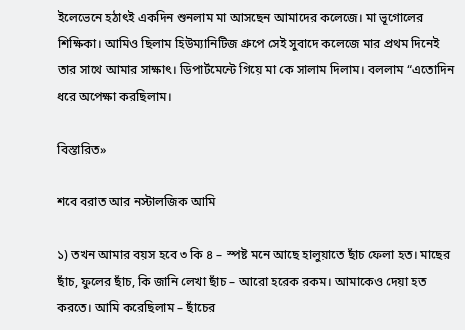ইলেভেনে হঠাৎই একদিন শুনলাম মা আসছেন আমাদের কলেজে। মা ভূগোলের শিক্ষিকা। আমিও ছিলাম হিউম্যানিটিজ গ্রুপে সেই সুবাদে কলেজে মার প্রথম দিনেই তার সাথে আমার সাক্ষাৎ। ডিপার্টমেন্টে গিয়ে মা কে সালাম দিলাম। বললাম “এতোদিন ধরে অপেক্ষা করছিলাম।

বিস্তারিত»

শবে বরাত আর নস্টালজিক আমি

১) তখন আমার বয়স হবে ৩ কি ৪ – স্পষ্ট মনে আছে হালুয়াতে ছাঁচ ফেলা হত। মাছের ছাঁচ, ফুলের ছাঁচ, কি জানি লেখা ছাঁচ – আরো হরেক রকম। আমাকেও দেয়া হত করতে। আমি করেছিলাম – ছাঁচের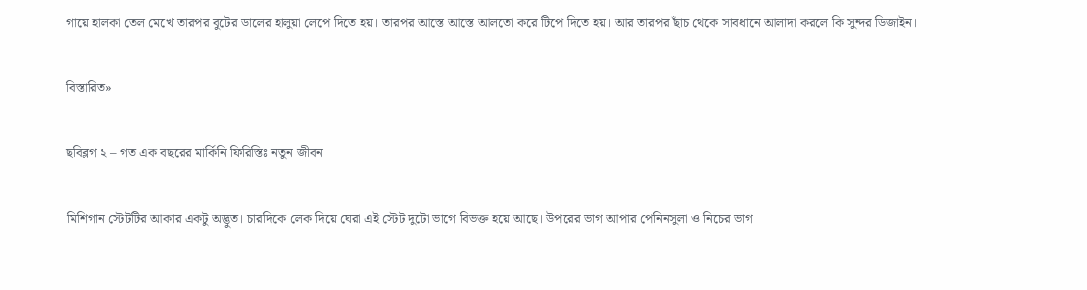গায়ে হালকা তেল মেখে তারপর বুটের ডালের হালুয়া লেপে দিতে হয়। তারপর আস্তে আস্তে আলতো করে টিপে দিতে হয়। আর তারপর ছাঁচ থেকে সাবধানে আলাদা করলে কি সুন্দর ডিজাইন।

বিস্তারিত»

ছবিব্লগ ২ – গত এক বছরের মার্কিনি ফিরিস্তিঃ নতুন জীবন

মিশিগান স্টেটটির আকার একটু অদ্ভুত। চারদিকে লেক দিয়ে ঘেরা এই স্টেট দুটো ভাগে বিভক্ত হয়ে আছে। উপরের ভাগ আপার পেনিনসুলা ও নিচের ভাগ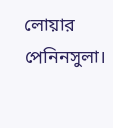লোয়ার পেনিনসুলা।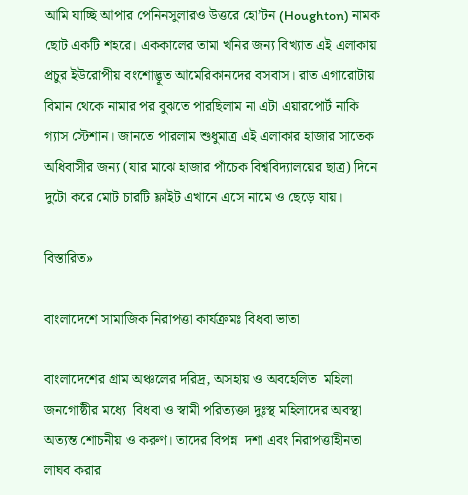আমি যাচ্ছি আপার পেনিনসুলারও উত্তরে হো’টন (Houghton) নামক ছোট একটি শহরে। এককালের তামা খনির জন্য বিখ্যাত এই এলাকায় প্রচুর ইউরোপীয় বংশোদ্ভূত আমেরিকানদের বসবাস। রাত এগারোটায় বিমান থেকে নামার পর বুঝতে পারছিলাম না এটা এয়ারপোর্ট নাকি গ্যাস স্টেশান। জানতে পারলাম শুধুমাত্র এই এলাকার হাজার সাতেক অধিবাসীর জন্য (যার মাঝে হাজার পাঁচেক বিশ্ববিদ্যালয়ের ছাত্র) দিনে দুটো করে মোট চারটি ফ্লাইট এখানে এসে নামে ও ছেড়ে যায়।

বিস্তারিত»

বাংলাদেশে সামাজিক নিরাপত্তা কার্যক্রমঃ বিধবা ভাতা

বাংলাদেশের গ্রাম অঞ্চলের দরিদ্র, অসহায় ও অবহেলিত  মহিলা  জনগোষ্ঠীর মধ্যে  বিধবা ও স্বামী পরিত্যক্তা দুঃস্থ মহিলাদের অবস্থা অত্যন্ত শোচনীয় ও করুণ। তাদের বিপন্ন  দশা এবং নিরাপত্তাহীনতা  লাঘব করার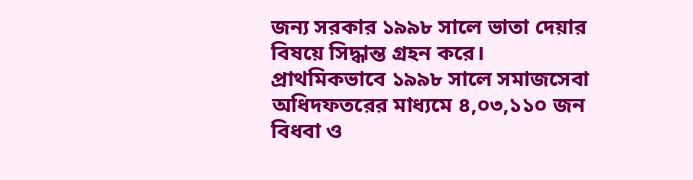জন্য সরকার ১৯৯৮ সালে ভাতা দেয়ার বিষয়ে সিদ্ধান্ত গ্রহন করে। প্রাথমিকভাবে ১৯৯৮ সালে সমাজসেবা অধিদফতরের মাধ্যমে ৪,০৩,১১০ জন বিধবা ও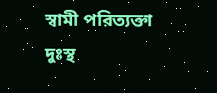স্বামী পরিত্যক্তা দুঃস্থ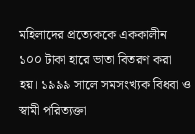মহিলাদের প্রত্যেককে এককালীন ১০০ টাকা হারে ভাতা বিতরণ করা হয়। ১৯৯৯ সালে সমসংখ্যক বিধবা ও স্বামী পরিত্যক্তা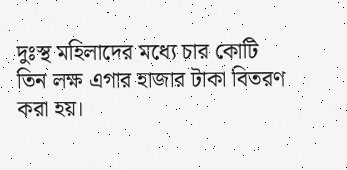দুঃস্থ মহিলাদের মধ্যে চার কোটি তিন লক্ষ এগার হাজার টাকা বিতরণ করা হয়।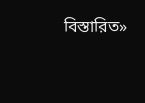বিস্তারিত»